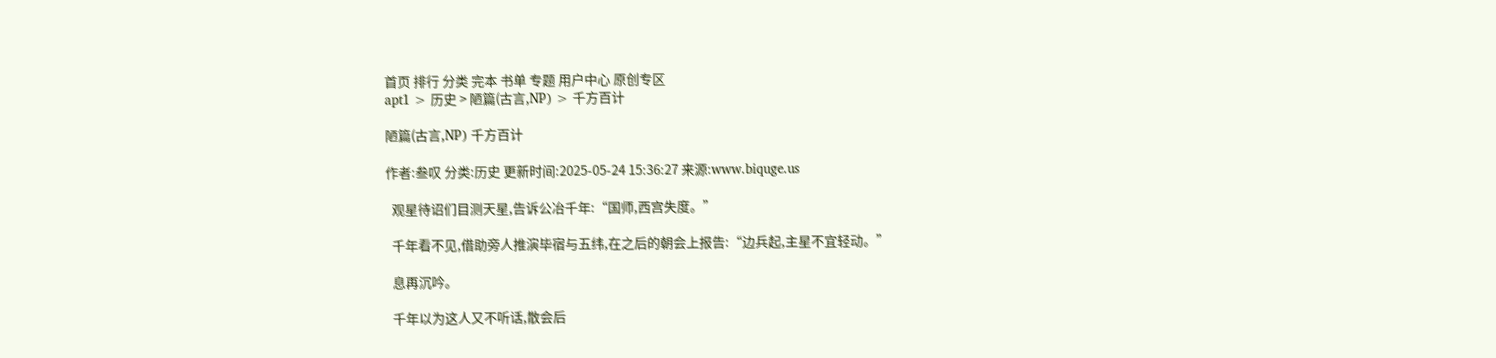首页 排行 分类 完本 书单 专题 用户中心 原创专区
apt1 > 历史 > 陋篇(古言,NP) > 千方百计

陋篇(古言,NP) 千方百计

作者:叁叹 分类:历史 更新时间:2025-05-24 15:36:27 来源:www.biquge.us

  观星待诏们目测天星,告诉公冶千年:“国师,西宫失度。”

  千年看不见,借助旁人推演毕宿与五纬,在之后的朝会上报告:“边兵起,主星不宜轻动。”

  息再沉吟。

  千年以为这人又不听话,散会后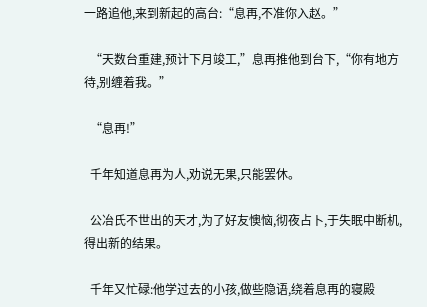一路追他,来到新起的高台:“息再,不准你入赵。”

  “天数台重建,预计下月竣工,”息再推他到台下,“你有地方待,别缠着我。”

  “息再!”

  千年知道息再为人,劝说无果,只能罢休。

  公冶氏不世出的天才,为了好友懊恼,彻夜占卜,于失眠中断机,得出新的结果。

  千年又忙碌:他学过去的小孩,做些隐语,绕着息再的寝殿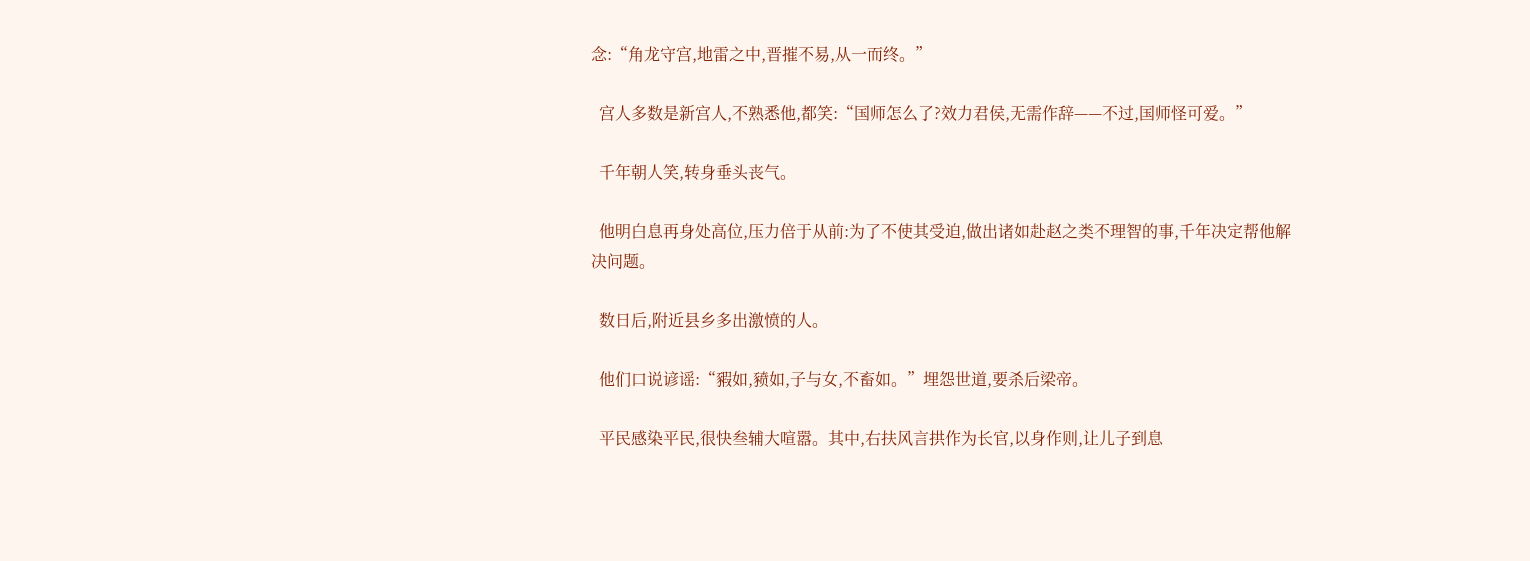念:“角龙守宫,地雷之中,晋摧不易,从一而终。”

  宫人多数是新宫人,不熟悉他,都笑:“国师怎么了?效力君侯,无需作辞——不过,国师怪可爱。”

  千年朝人笑,转身垂头丧气。

  他明白息再身处高位,压力倍于从前:为了不使其受迫,做出诸如赴赵之类不理智的事,千年决定帮他解决问题。

  数日后,附近县乡多出激愤的人。

  他们口说谚谣:“豭如,豮如,子与女,不畜如。”埋怨世道,要杀后梁帝。

  平民感染平民,很快叁辅大喧嚣。其中,右扶风言拱作为长官,以身作则,让儿子到息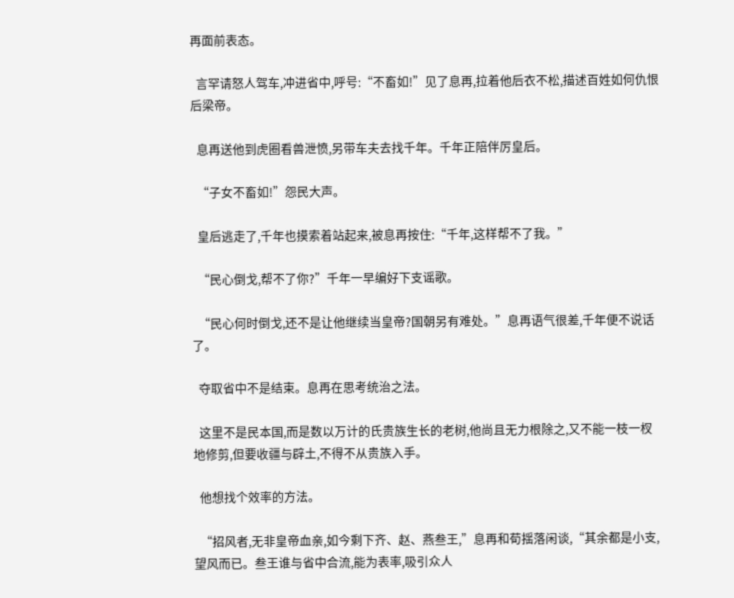再面前表态。

  言罕请怒人驾车,冲进省中,呼号:“不畜如!”见了息再,拉着他后衣不松,描述百姓如何仇恨后梁帝。

  息再送他到虎圈看兽泄愤,另带车夫去找千年。千年正陪伴厉皇后。

  “子女不畜如!”怨民大声。

  皇后逃走了,千年也摸索着站起来,被息再按住:“千年,这样帮不了我。”

  “民心倒戈,帮不了你?”千年一早编好下支谣歌。

  “民心何时倒戈,还不是让他继续当皇帝?国朝另有难处。”息再语气很差,千年便不说话了。

  夺取省中不是结束。息再在思考统治之法。

  这里不是民本国,而是数以万计的氏贵族生长的老树,他尚且无力根除之,又不能一枝一杈地修剪,但要收疆与辟土,不得不从贵族入手。

  他想找个效率的方法。

  “招风者,无非皇帝血亲,如今剩下齐、赵、燕叁王,”息再和荀揺落闲谈,“其余都是小支,望风而已。叁王谁与省中合流,能为表率,吸引众人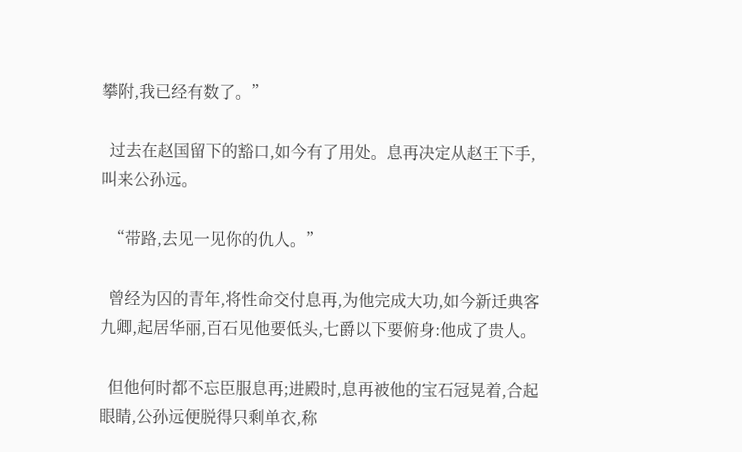攀附,我已经有数了。”

  过去在赵国留下的豁口,如今有了用处。息再决定从赵王下手,叫来公孙远。

  “带路,去见一见你的仇人。”

  曾经为囚的青年,将性命交付息再,为他完成大功,如今新迁典客九卿,起居华丽,百石见他要低头,七爵以下要俯身:他成了贵人。

  但他何时都不忘臣服息再;进殿时,息再被他的宝石冠晃着,合起眼睛,公孙远便脱得只剩单衣,称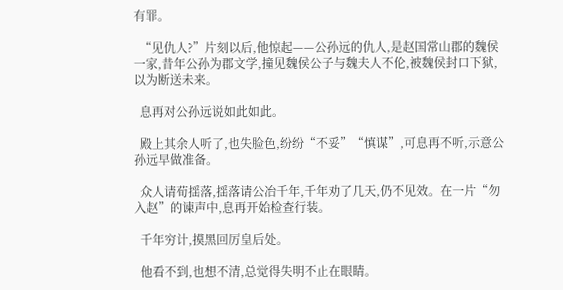有罪。

  “见仇人?”片刻以后,他惊起——公孙远的仇人,是赵国常山郡的魏侯一家,昔年公孙为郡文学,撞见魏侯公子与魏夫人不伦,被魏侯封口下狱,以为断送未来。

  息再对公孙远说如此如此。

  殿上其余人听了,也失脸色,纷纷“不妥”“慎谋”,可息再不听,示意公孙远早做准备。

  众人请荀揺落,揺落请公冶千年,千年劝了几天,仍不见效。在一片“勿入赵”的谏声中,息再开始检查行装。

  千年穷计,摸黑回厉皇后处。

  他看不到,也想不清,总觉得失明不止在眼睛。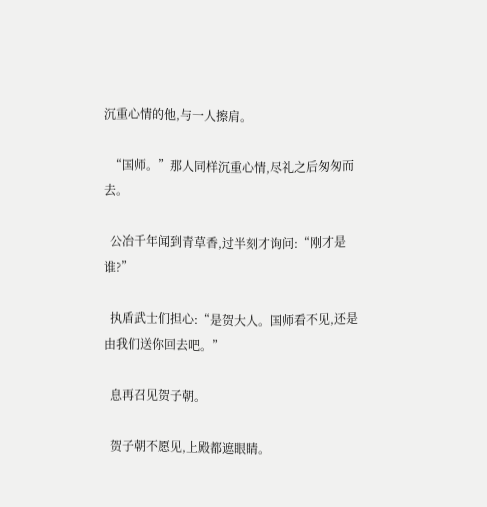沉重心情的他,与一人擦肩。

  “国师。”那人同样沉重心情,尽礼之后匆匆而去。

  公冶千年闻到青草香,过半刻才询问:“刚才是谁?”

  执盾武士们担心:“是贺大人。国师看不见,还是由我们送你回去吧。”

  息再召见贺子朝。

  贺子朝不愿见,上殿都遮眼睛。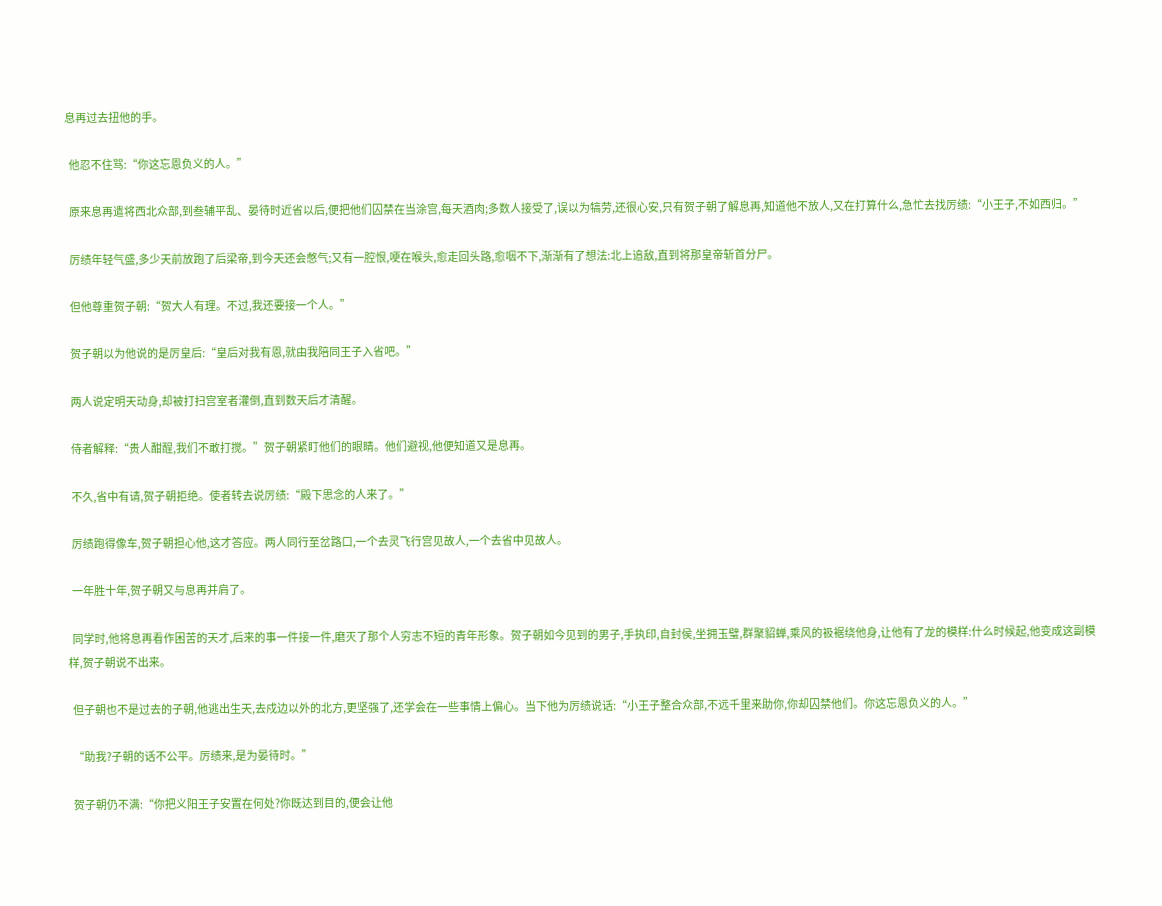息再过去扭他的手。

  他忍不住骂:“你这忘恩负义的人。”

  原来息再遣将西北众部,到叁辅平乱、晏待时近省以后,便把他们囚禁在当涂宫,每天酒肉;多数人接受了,误以为犒劳,还很心安,只有贺子朝了解息再,知道他不放人,又在打算什么,急忙去找厉绩:“小王子,不如西归。”

  厉绩年轻气盛,多少天前放跑了后梁帝,到今天还会憋气;又有一腔恨,哽在喉头,愈走回头路,愈咽不下,渐渐有了想法:北上追敌,直到将那皇帝斩首分尸。

  但他尊重贺子朝:“贺大人有理。不过,我还要接一个人。”

  贺子朝以为他说的是厉皇后:“皇后对我有恩,就由我陪同王子入省吧。”

  两人说定明天动身,却被打扫宫室者灌倒,直到数天后才清醒。

  侍者解释:“贵人酣酲,我们不敢打搅。”贺子朝紧盯他们的眼睛。他们避视,他便知道又是息再。

  不久,省中有请,贺子朝拒绝。使者转去说厉绩:“殿下思念的人来了。”

  厉绩跑得像车,贺子朝担心他,这才答应。两人同行至岔路口,一个去灵飞行宫见故人,一个去省中见故人。

  一年胜十年,贺子朝又与息再并肩了。

  同学时,他将息再看作困苦的天才,后来的事一件接一件,磨灭了那个人穷志不短的青年形象。贺子朝如今见到的男子,手执印,自封侯,坐拥玉璧,群聚貂蝉,乘风的衱裾绕他身,让他有了龙的模样:什么时候起,他变成这副模样,贺子朝说不出来。

  但子朝也不是过去的子朝,他逃出生天,去戍边以外的北方,更坚强了,还学会在一些事情上偏心。当下他为厉绩说话:“小王子整合众部,不远千里来助你,你却囚禁他们。你这忘恩负义的人。”

  “助我?子朝的话不公平。厉绩来,是为晏待时。”

  贺子朝仍不满:“你把义阳王子安置在何处?你既达到目的,便会让他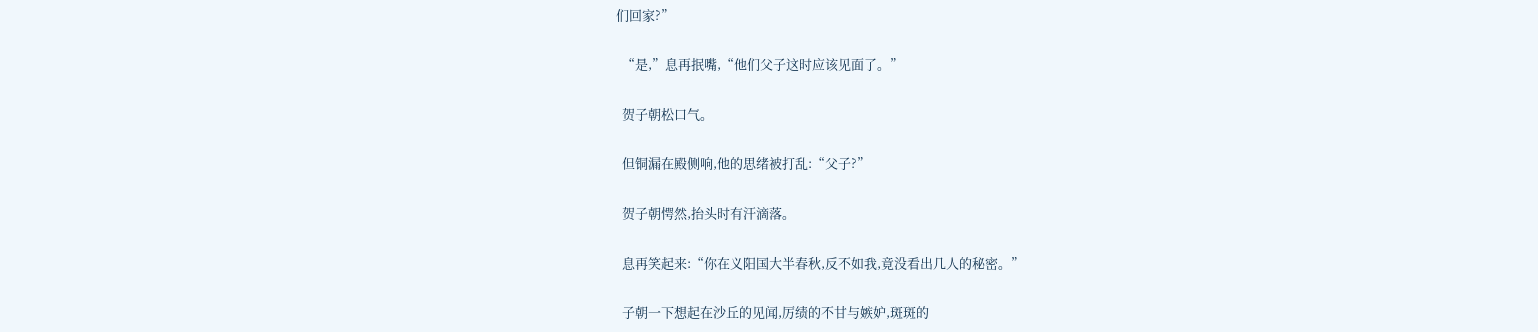们回家?”

  “是,”息再抿嘴,“他们父子这时应该见面了。”

  贺子朝松口气。

  但铜漏在殿侧响,他的思绪被打乱:“父子?”

  贺子朝愕然,抬头时有汗滴落。

  息再笑起来:“你在义阳国大半春秋,反不如我,竟没看出几人的秘密。”

  子朝一下想起在沙丘的见闻,厉绩的不甘与嫉妒,斑斑的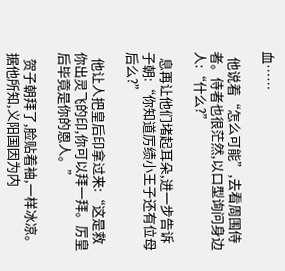血……

  他说着“怎么可能”,去看周围侍者。侍者也很茫然,以口型询问身边人:“什么?”

  息再让他们堵起耳朵,进一步告诉子朝:“你知道厉绩小王子还有位母后么?”

  他让人把皇后印拿过来:“这是救你出灵飞的印,你可以拜一拜。厉皇后毕竟是你的恩人。”

  贺子朝拜了,脸贴着袖,一样冰凉。据他所知,义阳国因为内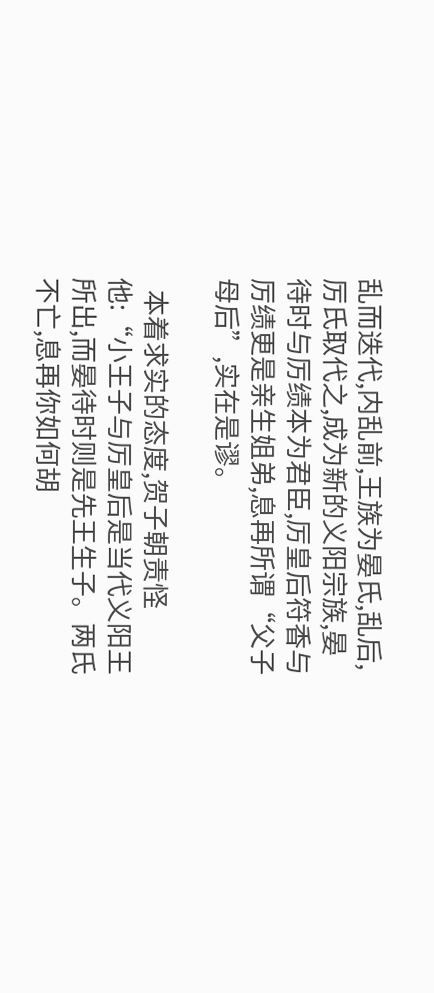乱而迭代,内乱前,王族为晏氏,乱后,厉氏取代之,成为新的义阳宗族,晏待时与厉绩本为君臣,厉皇后符香与厉绩更是亲生姐弟,息再所谓“父子母后”,实在是谬。

  本着求实的态度,贺子朝责怪他:“小王子与厉皇后是当代义阳王所出,而晏待时则是先王生子。两氏不亡,息再你如何胡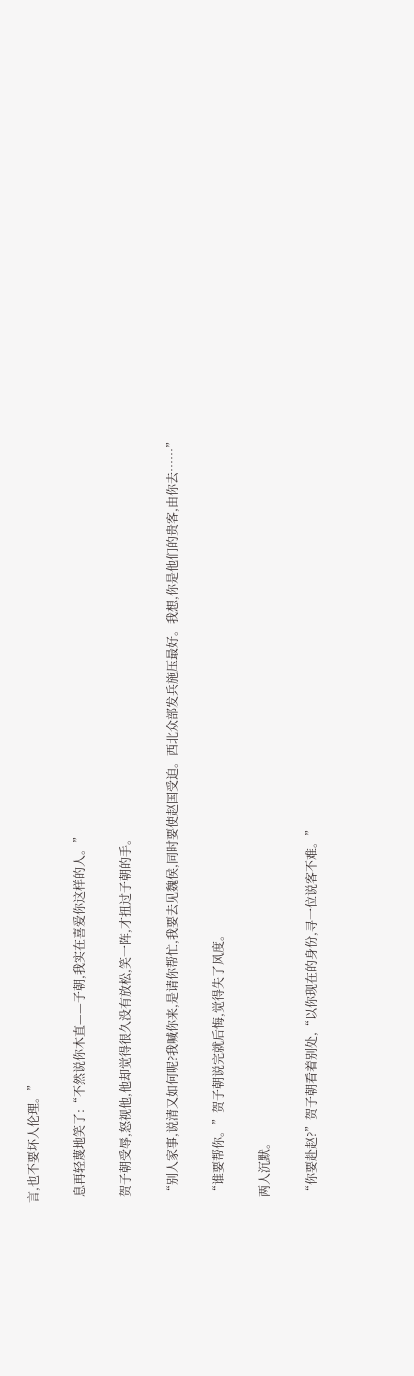言,也不要坏人伦理。”

  息再轻蔑地笑了:“不然说你木直——子朝,我实在喜爱你这样的人。”

  贺子朝受辱,怒视他,他却觉得很久没有放松,笑一阵,才扭过子朝的手。

  “别人家事,说清又如何呢?我喊你来,是请你帮忙,我要去见魏侯,同时要使赵国受迫。西北众部发兵施压最好。我想,你是他们的贵客,由你去……”

  “谁要帮你。”贺子朝说完就后悔,觉得失了风度。

  两人沉默。

  “你要赴赵?”贺子朝看着别处,“以你现在的身份,寻一位说客不难。”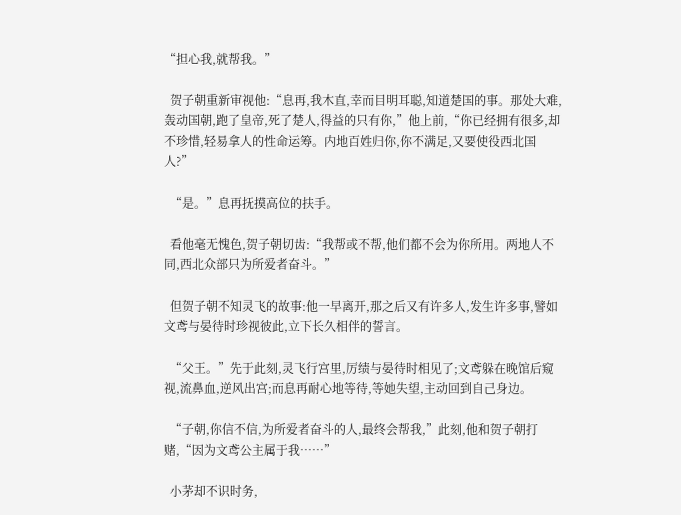“担心我,就帮我。”

  贺子朝重新审视他:“息再,我木直,幸而目明耳聪,知道楚国的事。那处大难,轰动国朝,跑了皇帝,死了楚人,得益的只有你,”他上前,“你已经拥有很多,却不珍惜,轻易拿人的性命运筹。内地百姓归你,你不满足,又要使役西北国人?”

  “是。”息再抚摸高位的扶手。

  看他毫无愧色,贺子朝切齿:“我帮或不帮,他们都不会为你所用。两地人不同,西北众部只为所爱者奋斗。”

  但贺子朝不知灵飞的故事:他一早离开,那之后又有许多人,发生许多事,譬如文鸢与晏待时珍视彼此,立下长久相伴的誓言。

  “父王。”先于此刻,灵飞行宫里,厉绩与晏待时相见了;文鸢躲在晚馆后窥视,流鼻血,逆风出宫;而息再耐心地等待,等她失望,主动回到自己身边。

  “子朝,你信不信,为所爱者奋斗的人,最终会帮我,”此刻,他和贺子朝打赌,“因为文鸢公主属于我……”

  小茅却不识时务,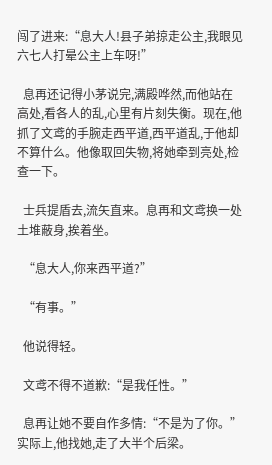闯了进来:“息大人!县子弟掠走公主,我眼见六七人打晕公主上车呀!”

  息再还记得小茅说完,满殿哗然,而他站在高处,看各人的乱,心里有片刻失衡。现在,他抓了文鸢的手腕走西平道,西平道乱,于他却不算什么。他像取回失物,将她牵到亮处,检查一下。

  士兵提盾去,流矢直来。息再和文鸢换一处土堆蔽身,挨着坐。

  “息大人,你来西平道?”

  “有事。”

  他说得轻。

  文鸢不得不道歉:“是我任性。”

  息再让她不要自作多情:“不是为了你。”实际上,他找她,走了大半个后梁。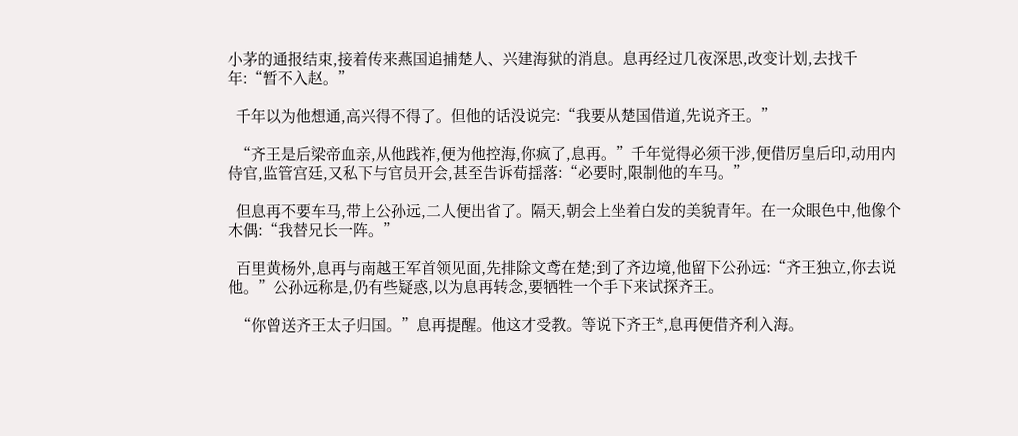小茅的通报结束,接着传来燕国追捕楚人、兴建海狱的消息。息再经过几夜深思,改变计划,去找千年:“暂不入赵。”

  千年以为他想通,高兴得不得了。但他的话没说完:“我要从楚国借道,先说齐王。”

  “齐王是后梁帝血亲,从他践祚,便为他控海,你疯了,息再。”千年觉得必须干涉,便借厉皇后印,动用内侍官,监管宫廷,又私下与官员开会,甚至告诉荀揺落:“必要时,限制他的车马。”

  但息再不要车马,带上公孙远,二人便出省了。隔天,朝会上坐着白发的美貌青年。在一众眼色中,他像个木偶:“我替兄长一阵。”

  百里黄杨外,息再与南越王军首领见面,先排除文鸢在楚;到了齐边境,他留下公孙远:“齐王独立,你去说他。”公孙远称是,仍有些疑惑,以为息再转念,要牺牲一个手下来试探齐王。

  “你曾送齐王太子归国。”息再提醒。他这才受教。等说下齐王*,息再便借齐利入海。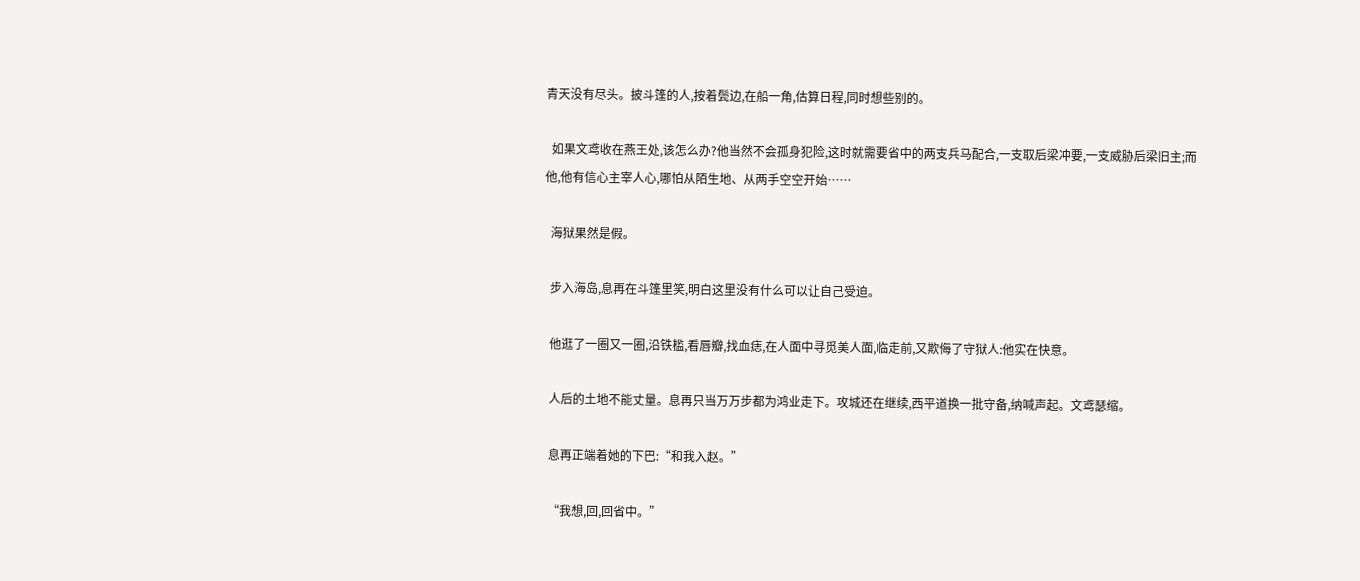青天没有尽头。披斗篷的人,按着鬓边,在船一角,估算日程,同时想些别的。

  如果文鸢收在燕王处,该怎么办?他当然不会孤身犯险,这时就需要省中的两支兵马配合,一支取后梁冲要,一支威胁后梁旧主;而他,他有信心主宰人心,哪怕从陌生地、从两手空空开始……

  海狱果然是假。

  步入海岛,息再在斗篷里笑,明白这里没有什么可以让自己受迫。

  他逛了一圈又一圈,沿铁槛,看唇瓣,找血痣,在人面中寻觅美人面,临走前,又欺侮了守狱人:他实在快意。

  人后的土地不能丈量。息再只当万万步都为鸿业走下。攻城还在继续,西平道换一批守备,纳喊声起。文鸢瑟缩。

  息再正端着她的下巴:“和我入赵。”

  “我想,回,回省中。”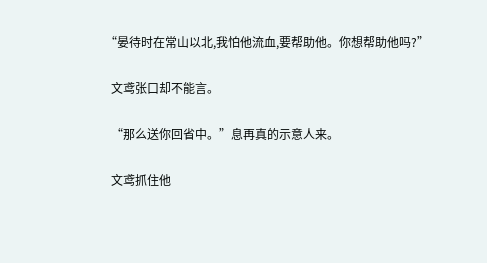“晏待时在常山以北,我怕他流血,要帮助他。你想帮助他吗?”

  文鸢张口却不能言。

  “那么送你回省中。”息再真的示意人来。

  文鸢抓住他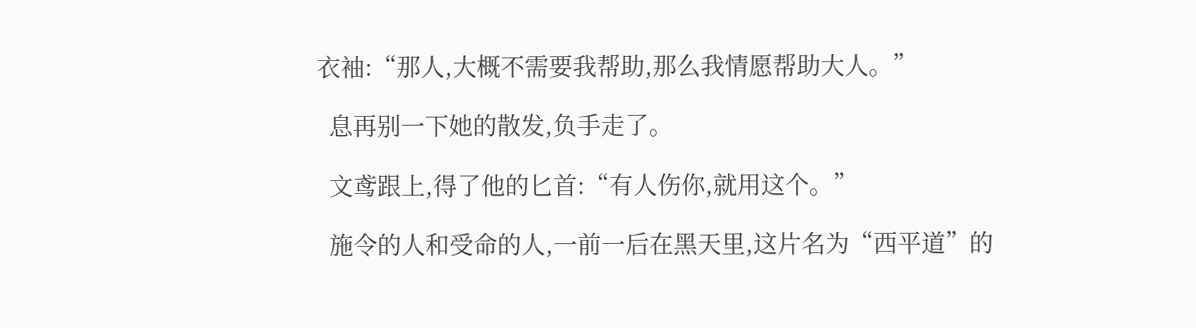衣袖:“那人,大概不需要我帮助,那么我情愿帮助大人。”

  息再别一下她的散发,负手走了。

  文鸢跟上,得了他的匕首:“有人伤你,就用这个。”

  施令的人和受命的人,一前一后在黑天里,这片名为“西平道”的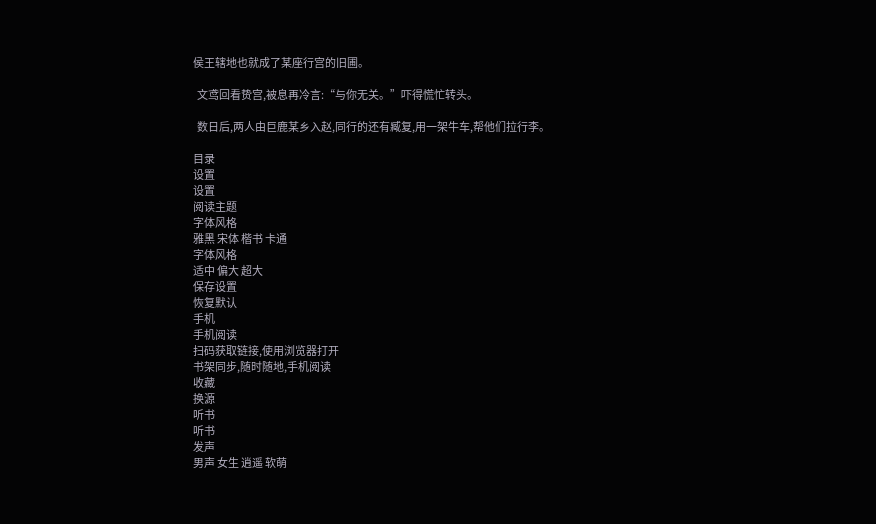侯王辖地也就成了某座行宫的旧圃。

  文鸢回看贽宫,被息再冷言:“与你无关。”吓得慌忙转头。

  数日后,两人由巨鹿某乡入赵,同行的还有臧复,用一架牛车,帮他们拉行李。

目录
设置
设置
阅读主题
字体风格
雅黑 宋体 楷书 卡通
字体风格
适中 偏大 超大
保存设置
恢复默认
手机
手机阅读
扫码获取链接,使用浏览器打开
书架同步,随时随地,手机阅读
收藏
换源
听书
听书
发声
男声 女生 逍遥 软萌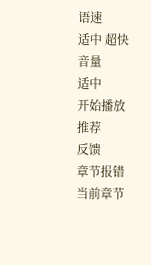语速
适中 超快
音量
适中
开始播放
推荐
反馈
章节报错
当前章节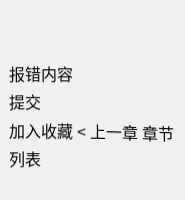报错内容
提交
加入收藏 < 上一章 章节列表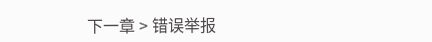下一章 > 错误举报